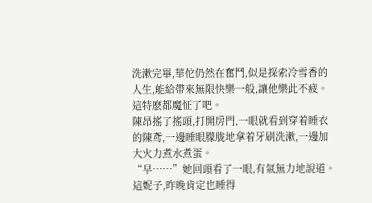洗漱完畢,華佗仍然在奮鬥,似是探索冷雪香的人生,能給帶來無限快樂一般,讓他樂此不疲。
這特麽都魔怔了吧。
陳昂搖了搖頭,打開房門,一眼就看到穿着睡衣的陳鸢,一邊睡眼朦胧地拿着牙刷洗漱,一邊加大火力煮水煮蛋。
“早……”她回頭看了一眼,有氣無力地說道。
這妮子,昨晚肯定也睡得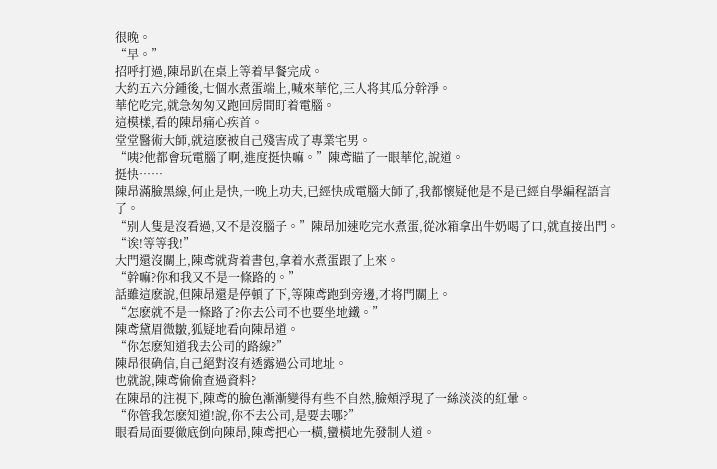很晚。
“早。”
招呼打過,陳昂趴在桌上等着早餐完成。
大約五六分鍾後,七個水煮蛋端上,喊來華佗,三人将其瓜分幹淨。
華佗吃完,就急匆匆又跑回房間盯着電腦。
這模樣,看的陳昂痛心疾首。
堂堂醫術大師,就這麽被自己殘害成了專業宅男。
“咦?他都會玩電腦了啊,進度挺快嘛。”陳鸢瞄了一眼華佗,說道。
挺快……
陳昂滿臉黑線,何止是快,一晚上功夫,已經快成電腦大師了,我都懷疑他是不是已經自學編程語言了。
“别人隻是沒看過,又不是沒腦子。”陳昂加速吃完水煮蛋,從冰箱拿出牛奶喝了口,就直接出門。
“诶!等等我!”
大門還沒關上,陳鸢就背着書包,拿着水煮蛋跟了上來。
“幹嘛?你和我又不是一條路的。”
話雖這麽說,但陳昂還是停頓了下,等陳鸢跑到旁邊,才将門關上。
“怎麽就不是一條路了?你去公司不也要坐地鐵。”
陳鸢黛眉微皺,狐疑地看向陳昂道。
“你怎麽知道我去公司的路線?”
陳昂很确信,自己絕對沒有透露過公司地址。
也就說,陳鸢偷偷查過資料?
在陳昂的注視下,陳鸢的臉色漸漸變得有些不自然,臉頰浮現了一絲淡淡的紅暈。
“你管我怎麽知道!說,你不去公司,是要去哪?”
眼看局面要徹底倒向陳昂,陳鸢把心一橫,蠻橫地先發制人道。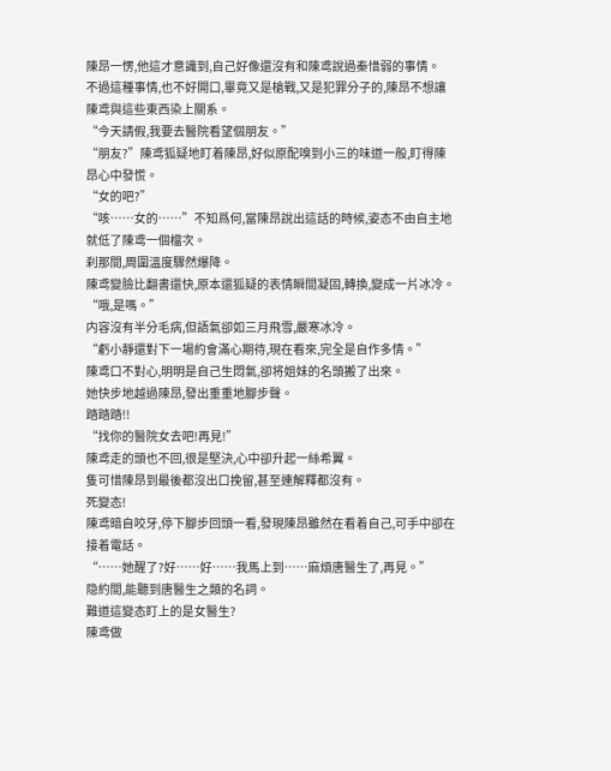陳昂一愣,他這才意識到,自己好像還沒有和陳鸢說過秦惜弱的事情。
不過這種事情,也不好開口,畢竟又是槍戰,又是犯罪分子的,陳昂不想讓陳鸢與這些東西染上關系。
“今天請假,我要去醫院看望個朋友。”
“朋友?”陳鸢狐疑地盯着陳昂,好似原配嗅到小三的味道一般,盯得陳昂心中發慌。
“女的吧?”
“咳……女的……”不知爲何,當陳昂說出這話的時候,姿态不由自主地就低了陳鸢一個檔次。
刹那間,周圍溫度驟然爆降。
陳鸢變臉比翻書還快,原本還狐疑的表情瞬間凝固,轉換,變成一片冰冷。
“哦,是嗎。”
内容沒有半分毛病,但語氣卻如三月飛雪,嚴寒冰冷。
“虧小靜還對下一場約會滿心期待,現在看來,完全是自作多情。”
陳鸢口不對心,明明是自己生悶氣,卻将姐妹的名頭搬了出來。
她快步地越過陳昂,發出重重地腳步聲。
踏踏踏!!
“找你的醫院女去吧!再見!”
陳鸢走的頭也不回,很是堅決,心中卻升起一絲希翼。
隻可惜陳昂到最後都沒出口挽留,甚至連解釋都沒有。
死變态!
陳鸢暗自咬牙,停下腳步回頭一看,發現陳昂雖然在看着自己,可手中卻在接着電話。
“……她醒了?好……好……我馬上到……麻煩唐醫生了,再見。”
隐約間,能聽到唐醫生之類的名詞。
難道這變态盯上的是女醫生?
陳鸢做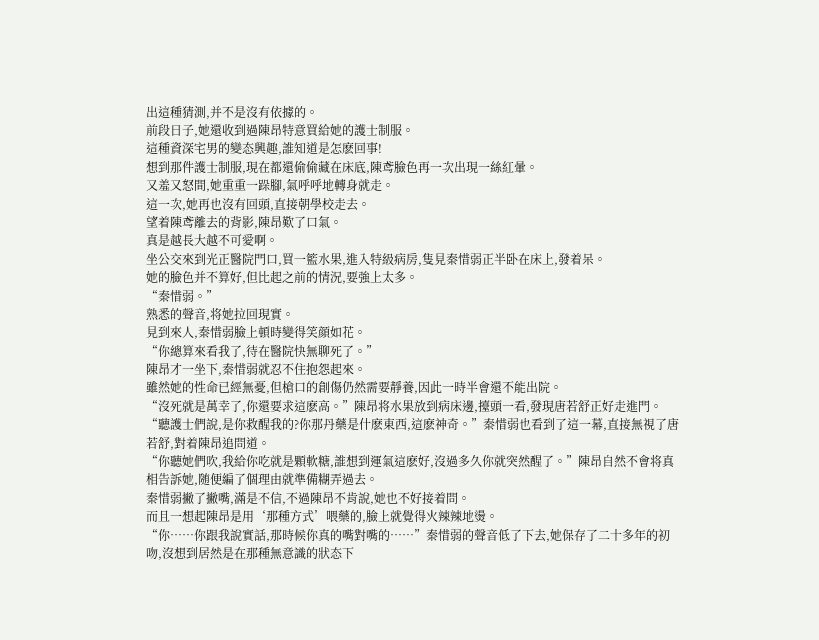出這種猜測,并不是沒有依據的。
前段日子,她還收到過陳昂特意買給她的護士制服。
這種資深宅男的變态興趣,誰知道是怎麽回事!
想到那件護士制服,現在都還偷偷藏在床底,陳鸢臉色再一次出現一絲紅暈。
又羞又怒間,她重重一跺腳,氣呼呼地轉身就走。
這一次,她再也沒有回頭,直接朝學校走去。
望着陳鸢離去的背影,陳昂歎了口氣。
真是越長大越不可愛啊。
坐公交來到光正醫院門口,買一籃水果,進入特級病房,隻見秦惜弱正半卧在床上,發着呆。
她的臉色并不算好,但比起之前的情況,要強上太多。
“秦惜弱。”
熟悉的聲音,将她拉回現實。
見到來人,秦惜弱臉上頓時變得笑顔如花。
“你總算來看我了,待在醫院快無聊死了。”
陳昂才一坐下,秦惜弱就忍不住抱怨起來。
雖然她的性命已經無憂,但槍口的創傷仍然需要靜養,因此一時半會還不能出院。
“沒死就是萬幸了,你還要求這麽高。”陳昂将水果放到病床邊,擡頭一看,發現唐若舒正好走進門。
“聽護士們說,是你救醒我的?你那丹藥是什麽東西,這麽神奇。”秦惜弱也看到了這一幕,直接無視了唐若舒,對着陳昂追問道。
“你聽她們吹,我給你吃就是顆軟糖,誰想到運氣這麽好,沒過多久你就突然醒了。”陳昂自然不會将真相告訴她,随便編了個理由就準備糊弄過去。
秦惜弱撇了撇嘴,滿是不信,不過陳昂不肯說,她也不好接着問。
而且一想起陳昂是用‘那種方式’喂藥的,臉上就覺得火辣辣地燙。
“你……你跟我說實話,那時候你真的嘴對嘴的……”秦惜弱的聲音低了下去,她保存了二十多年的初吻,沒想到居然是在那種無意識的狀态下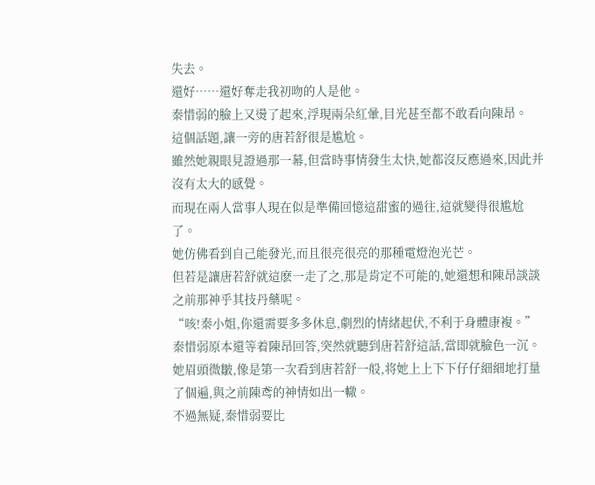失去。
還好……還好奪走我初吻的人是他。
秦惜弱的臉上又燙了起來,浮現兩朵紅暈,目光甚至都不敢看向陳昂。
這個話題,讓一旁的唐若舒很是尴尬。
雖然她親眼見證過那一幕,但當時事情發生太快,她都沒反應過來,因此并沒有太大的感覺。
而現在兩人當事人現在似是準備回憶這甜蜜的過往,這就變得很尴尬了。
她仿佛看到自己能發光,而且很亮很亮的那種電燈泡光芒。
但若是讓唐若舒就這麽一走了之,那是肯定不可能的,她還想和陳昂談談之前那神乎其技丹藥呢。
“咳!秦小姐,你還需要多多休息,劇烈的情緒起伏,不利于身體康複。”
秦惜弱原本還等着陳昂回答,突然就聽到唐若舒這話,當即就臉色一沉。
她眉頭微皺,像是第一次看到唐若舒一般,将她上上下下仔仔細細地打量了個遍,與之前陳鸢的神情如出一轍。
不過無疑,秦惜弱要比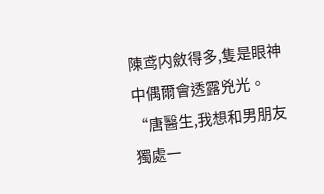陳鸢内斂得多,隻是眼神中偶爾會透露兇光。
“唐醫生,我想和男朋友獨處一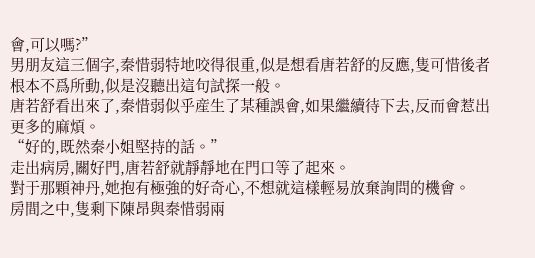會,可以嗎?”
男朋友這三個字,秦惜弱特地咬得很重,似是想看唐若舒的反應,隻可惜後者根本不爲所動,似是沒聽出這句試探一般。
唐若舒看出來了,秦惜弱似乎産生了某種誤會,如果繼續待下去,反而會惹出更多的麻煩。
“好的,既然秦小姐堅持的話。”
走出病房,關好門,唐若舒就靜靜地在門口等了起來。
對于那顆神丹,她抱有極強的好奇心,不想就這樣輕易放棄詢問的機會。
房間之中,隻剩下陳昂與秦惜弱兩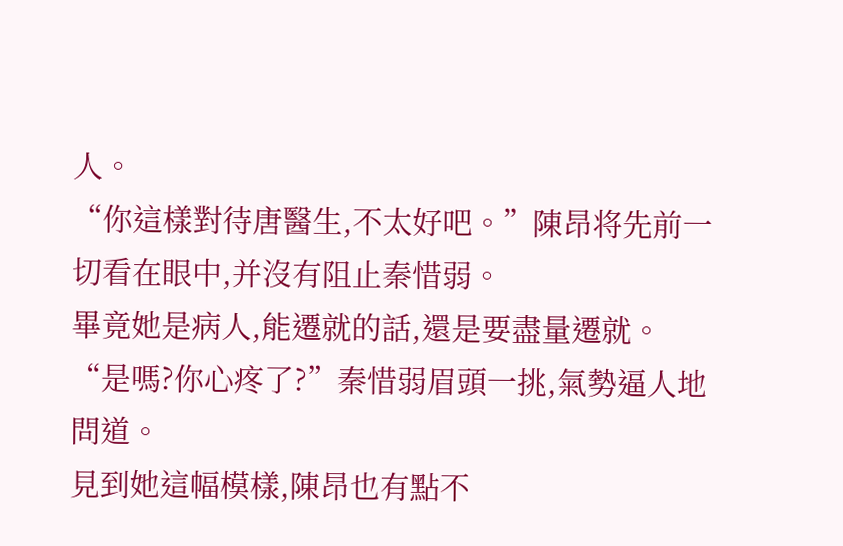人。
“你這樣對待唐醫生,不太好吧。”陳昂将先前一切看在眼中,并沒有阻止秦惜弱。
畢竟她是病人,能遷就的話,還是要盡量遷就。
“是嗎?你心疼了?”秦惜弱眉頭一挑,氣勢逼人地問道。
見到她這幅模樣,陳昂也有點不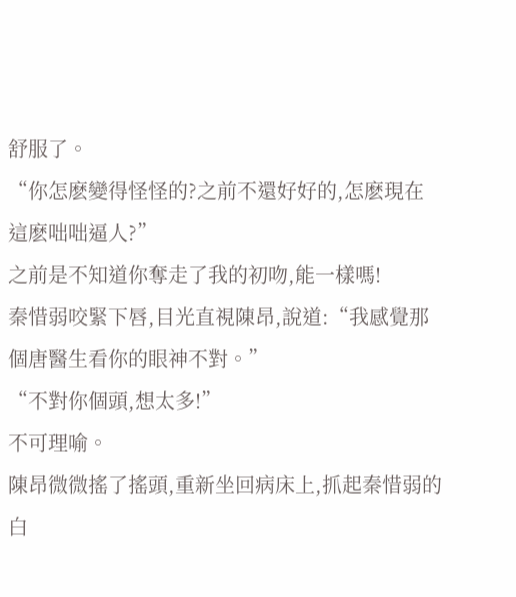舒服了。
“你怎麽變得怪怪的?之前不還好好的,怎麽現在這麽咄咄逼人?”
之前是不知道你奪走了我的初吻,能一樣嗎!
秦惜弱咬緊下唇,目光直視陳昂,說道:“我感覺那個唐醫生看你的眼神不對。”
“不對你個頭,想太多!”
不可理喻。
陳昂微微搖了搖頭,重新坐回病床上,抓起秦惜弱的白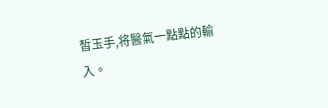皙玉手,将醫氣一點點的輸入。